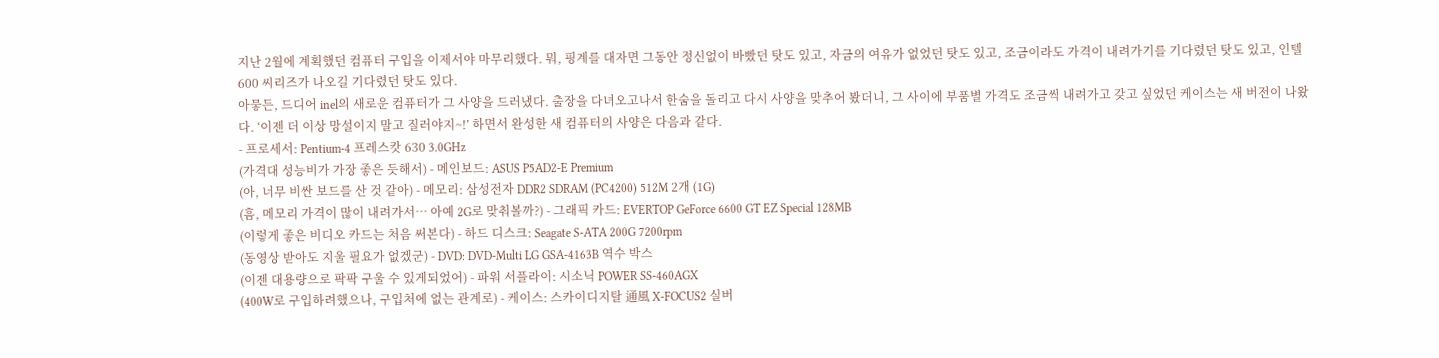지난 2월에 계획했던 컴퓨터 구입을 이제서야 마무리했다. 뭐, 핑계를 대자면 그동안 정신없이 바빴던 탓도 있고, 자금의 여유가 없었던 탓도 있고, 조금이라도 가격이 내려가기를 기다렸던 탓도 있고, 인텔 600 씨리즈가 나오길 기다렸던 탓도 있다.
아뭏든, 드디어 inel의 새로운 컴퓨터가 그 사양을 드러냈다. 출장을 다녀오고나서 한숨을 돌리고 다시 사양을 맞추어 봤더니, 그 사이에 부품별 가격도 조금씩 내려가고 갖고 싶었던 케이스는 새 버전이 나왔다. ‘이젠 더 이상 망설이지 말고 질러야지~!’ 하면서 완성한 새 컴퓨터의 사양은 다음과 같다.
- 프로세서: Pentium-4 프레스캇 630 3.0GHz
(가격대 성능비가 가장 좋은 듯해서) - 메인보드: ASUS P5AD2-E Premium
(아, 너무 비싼 보드를 산 것 같아) - 메모리: 삼성전자 DDR2 SDRAM (PC4200) 512M 2개 (1G)
(흠, 메모리 가격이 많이 내려가서… 아예 2G로 맞춰볼까?) - 그래픽 카드: EVERTOP GeForce 6600 GT EZ Special 128MB
(이렇게 좋은 비디오 카드는 처음 써본다) - 하드 디스크: Seagate S-ATA 200G 7200rpm
(동영상 받아도 지울 필요가 없겠군) - DVD: DVD-Multi LG GSA-4163B 역수 박스
(이젠 대용량으로 팍팍 구울 수 있게되었어) - 파워 서플라이: 시소닉 POWER SS-460AGX
(400W로 구입하려했으나, 구입처에 없는 관계로) - 케이스: 스카이디지탈 通風 X-FOCUS2 실버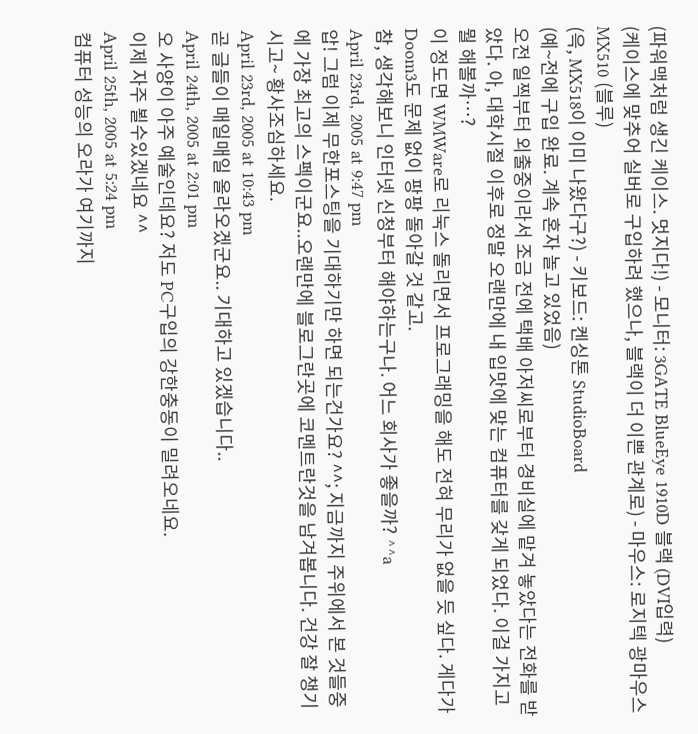(파워맥처럼 생긴 케이스. 멋지다!) - 모니터: 3GATE BlueEye 1910D 블랙 (DVI입력)
(케이스에 맞추어 실버로 구입하려 했으나, 블랙이 더 이쁜 관계로) - 마우스: 로지텍 광마우스 MX510 (블루)
(윽, MX518이 이미 나왔다구?) - 키보드: 켄싱톤 StudioBoard
(예~전에 구입 완료. 계속 혼자 놀고 있었음)
오전 일찍부터 외출중이라서 조금 전에 택배 아저씨로부터 경비실에 맡겨 놓았다는 전화를 받았다. 아, 대학시절 이후로 정말 오랜만에 내 입맛에 맞는 컴퓨터를 갖게 되었다. 이걸 가지고 뭘 해볼까…?
이 정도면 WMWare로 리눅스 돌리면서 프로그래밍을 해도 전혀 무리가 없을 듯 싶다. 게다가 Doom3도 문제 없이 팡팡 돌아갈 것 같고.
참, 생각해보니 인터넷 신청부터 해야하는구나. 어느 회사가 좋을까? ^^a
April 23rd, 2005 at 9:47 pm
압! 그럼 이제 무한포스팅을 기대하기만 하면 되는건가요? ^^; 지금까지 주위에서 본 것들중에 가장 최고의 스펙이군요..오랜만에 블로그란곳에 코멘트란것을 남겨봅니다. 건강 잘 챙기시고~ 황사조심하세요.
April 23rd, 2005 at 10:43 pm
곧 글들이 매일매일 올라오겠군요.. 기대하고 있겠습니다..
April 24th, 2005 at 2:01 pm
오 사양이 아주 예술인데요? 저도 PC구입의 강한충동이 밀려오네요.
이제 자주 뵐수있겠네요 ^^
April 25th, 2005 at 5:24 pm
컴퓨터 성능의 오라가 여기까지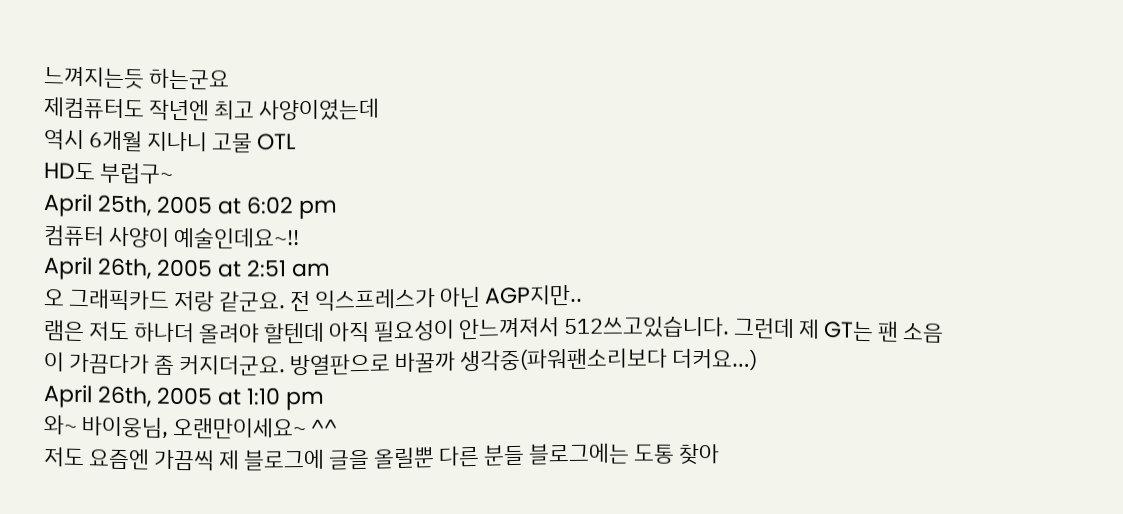느껴지는듯 하는군요
제컴퓨터도 작년엔 최고 사양이였는데
역시 6개월 지나니 고물 OTL
HD도 부럽구~
April 25th, 2005 at 6:02 pm
컴퓨터 사양이 예술인데요~!!
April 26th, 2005 at 2:51 am
오 그래픽카드 저랑 같군요. 전 익스프레스가 아닌 AGP지만..
램은 저도 하나더 올려야 할텐데 아직 필요성이 안느껴져서 512쓰고있습니다. 그런데 제 GT는 팬 소음이 가끔다가 좀 커지더군요. 방열판으로 바꿀까 생각중(파워팬소리보다 더커요…)
April 26th, 2005 at 1:10 pm
와~ 바이웅님, 오랜만이세요~ ^^
저도 요즘엔 가끔씩 제 블로그에 글을 올릴뿐 다른 분들 블로그에는 도통 찾아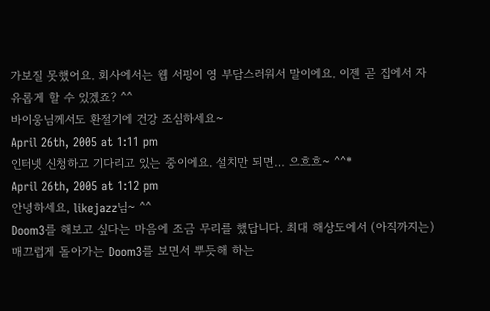가보질 못했어요. 회사에서는 웹 서핑이 영 부담스러워서 말이에요. 이젠 곧 집에서 자유롭게 할 수 있겠죠? ^^
바이웅님께서도 환절기에 건강 조심하세요~
April 26th, 2005 at 1:11 pm
인터넷 신청하고 기다리고 있는 중이에요. 설치만 되면… 으흐흐~ ^^*
April 26th, 2005 at 1:12 pm
안녕하세요, likejazz님~ ^^
Doom3를 해보고 싶다는 마음에 조금 무리를 했답니다. 최대 해상도에서 (아직까지는) 매끄럽게 돌아가는 Doom3를 보면서 뿌듯해 하는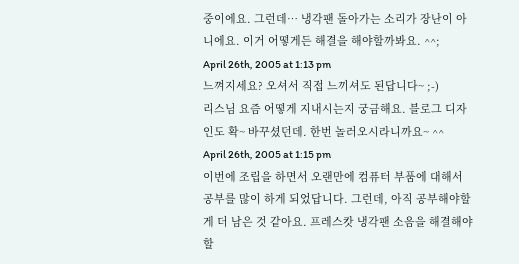중이에요. 그런데… 냉각팬 돌아가는 소리가 장난이 아니에요. 이거 어떻게든 해결을 해야할까봐요. ^^;
April 26th, 2005 at 1:13 pm
느껴지세요? 오셔서 직접 느끼셔도 된답니다~ ;-)
리스님 요즘 어떻게 지내시는지 궁금해요. 블로그 디자인도 확~ 바꾸셨던데. 한번 놀러오시라니까요~ ^^
April 26th, 2005 at 1:15 pm
이번에 조립을 하면서 오랜만에 컴퓨터 부품에 대해서 공부를 많이 하게 되었답니다. 그런데, 아직 공부해야할게 더 남은 것 같아요. 프레스캇 냉각팬 소음을 해결해야 할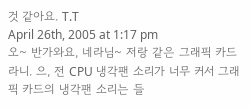것 같아요. T.T
April 26th, 2005 at 1:17 pm
오~ 반가와요, 네라님~ 저랑 같은 그래픽 카드라니. 으, 전 CPU 냉각팬 소리가 너무 커서 그래픽 카드의 냉각팬 소리는 들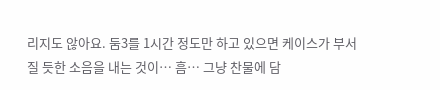리지도 않아요. 둠3를 1시간 정도만 하고 있으면 케이스가 부서질 듯한 소음을 내는 것이… 흠… 그냥 찬물에 담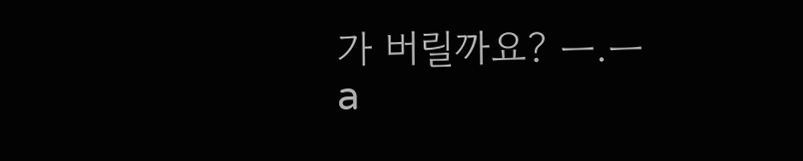가 버릴까요? ㅡ.ㅡa